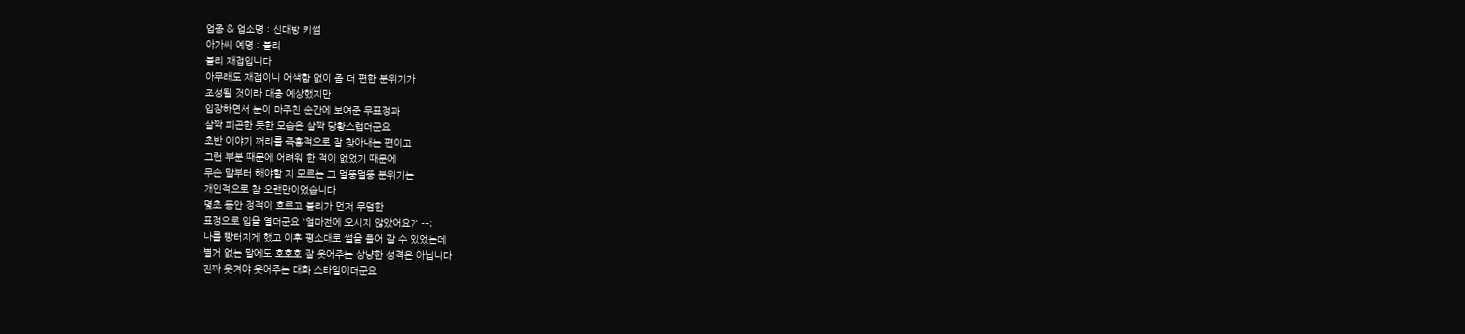업종 & 업소명 : 신대방 키썸
아가씨 예명 : 블리
블리 재접입니다
아무래도 재접이니 어색함 없이 좀 더 편한 분위기가
조성될 것이라 대충 예상했지만
입장하면서 눈이 마주친 순간에 보여준 무표정과
살짝 피곤한 듯한 모습은 살짝 당황스럽더군요
초반 이야기 꺼리를 즉흥적으로 잘 찾아내는 편이고
그런 부분 때문에 어려워 한 적이 없었기 때문에
무슨 말부터 해야할 지 모르는 그 멀뚱멀뚱 분위기는
개인적으로 참 오랜만이었습니다
몇초 동안 정적이 흐르고 블리가 먼저 무덤한
표정으로 입을 열더군요 '얼마전에 오시지 않았어요?' --;
나를 빵터지게 했고 이후 평소대로 썰을 풀어 갈 수 있었는데
별거 없는 말에도 호호호 잘 웃어주는 상냥한 성격은 아닙니다
진짜 웃겨야 웃어주는 대화 스타일이더군요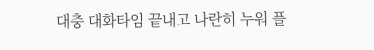대충 대화타임 끝내고 나란히 누워 플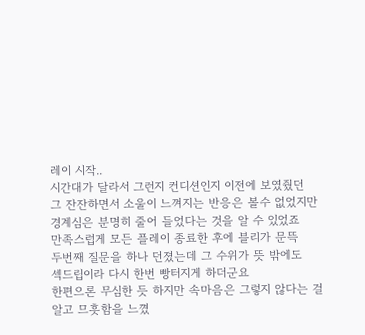레이 시작..
시간대가 달라서 그런지 컨디션인지 이전에 보였줬던
그 잔잔하면서 소울이 느껴지는 반응은 볼수 없었지만
경계심은 분명히 줄어 들었다는 것을 알 수 있었죠
만족스럽게 모든 플레이 종료한 후에 블리가 문뜩
두번째 질문을 하나 던졌는데 그 수위가 뜻 밖에도
섹드립이라 다시 한번 빵터지게 하더군요
한편으론 무심한 듯 하지만 속마음은 그렇지 않다는 걸
알고 므흣함을 느꼈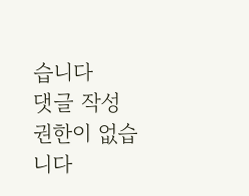습니다
댓글 작성 권한이 없습니다